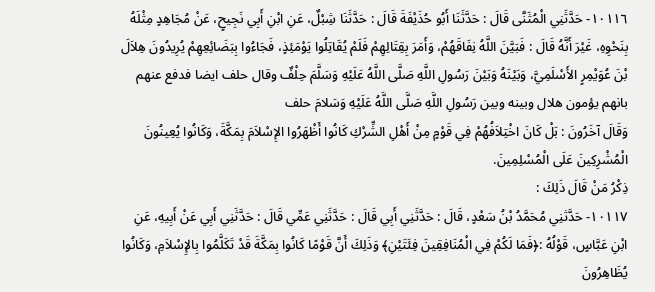١٠١١٦- حَدَّثَنِي الْمُثَنَّى قَالَ : حَدَّثَنَا أَبُو حُذَيْفَةَ قَالَ : حَدَّثَنَا شِبْلٌ، عَنِ ابْنِ أَبِي نَجِيحٍ، عَنْ مُجَاهِدٍ مِثْلَهُ بِنَحْوِهِ، غَيْرَ أَنَّهُ قَالَ : فَبَيَّنَ اللَّهُ نِفَاقَهُمْ، وَأَمَرَ بِقِتَالِهِمْ فَلَمْ يُقَاتِلُوا يَوْمَئِذٍ، فَجَاءُوا بِبَضَائِعِهِمْ يُرِيدُونَ هِلاَلَ بْنَ عُوَيْمِرٍ الأَسْلَمِيَّ، وَبَيْنَهُ وَبَيْنَ رَسُولِ اللَّهِ صَلَّى اللَّهُ عَلَيْهِ وَسَلَّمَ حِلْفٌ وقال حلف ايضا فدفع عنهم بانهم يؤمون هلال وبينه وبين رَسُولِ اللَّهِ صَلَّى اللَّهُ عَلَيْهِ وَسَلامَ حلف
وَقَالَ آخَرُونَ : بَلْ كَانَ اخْتِلاَفُهُمْ فِي قَوْمٍ مِنْ أَهْلِ الشِّرْكِ كَانُوا أَظْهَرُوا الإِسْلاَمَ بِمَكَّةَ، وَكَانُوا يُعِينُونَ الْمُشْرِكِينَ عَلَى الْمُسْلِمِينَ.
ذِكْرُ مَنْ قَالَ ذَلِكَ :
١٠١١٧- حَدَّثنِي مُحَمَّدُ بْنُ سَعْدٍ، قَالَ : حَدَّثَنِي أَبِي قَالَ : حَدَّثَنِي عَمِّي قَالَ : حَدَّثَنِي أَبِي عَنْ أَبِيهِ، عَنِ ابْنِ عَبَّاسٍ، قَوْلُهُ :﴿فَمَا لَكُمْ فِي الْمُنَافِقِينَ فِئَتَيْنِ﴾ وَذَلِكَ أَنَّ قَوْمًا كَانُوا بِمَكَّةَ قَدْ تَكَلَّمُوا بِالإِسْلاَمِ، وَكَانُوا يُظَاهِرُونَ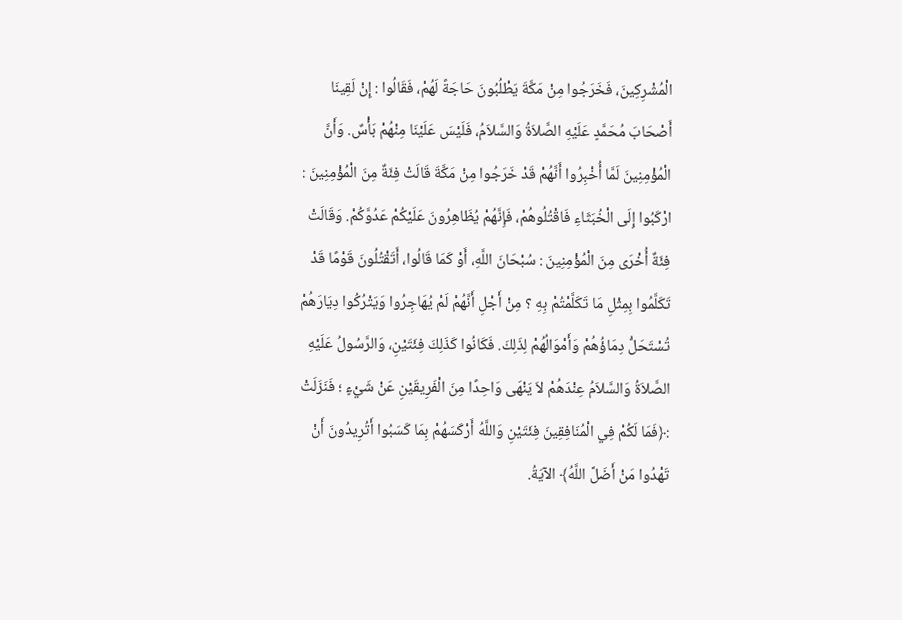الْمُشْرِكِينَ، فَخَرَجُوا مِنْ مَكَّةَ يَطْلُبُونَ حَاجَةً لَهُمْ، فَقَالُوا : إِنْ لَقِينَا أَصْحَابَ مُحَمَّدٍ عَلَيْهِ الصَّلاَةُ وَالسَّلاَمُ، فَلَيْسَ عَلَيْنَا مِنْهُمْ بَأْسٌ. وَأَنَّ الْمُؤْمِنِينَ لَمَّا أُخْبِرُوا أَنَّهُمْ قَدْ خَرَجُوا مِنْ مَكَّةَ قَالَتْ فِئَةٌ مِنَ الْمُؤْمِنِينَ : ارْكَبُوا إِلَى الْخُبَثَاءِ فَاقْتُلُوهُمْ، فَإِنَّهُمْ يُظَاهِرُونَ عَلَيْكُمْ عَدُوَّكُمْ. وَقَالَتْ فِئَةٌ أُخْرَى مِنَ الْمُؤْمِنِينَ : سُبْحَانَ اللَّهِ، أَوْ كَمَا قَالُوا، أَتَقْتُلُونَ قَوْمًا قَدْ تَكَلَّمُوا بِمِثْلِ مَا تَكَلَّمْتُمْ بِهِ ؟ مِنْ أَجْلِ أَنَّهُمْ لَمْ يُهَاجِرُوا وَيَتْرُكُوا دِيَارَهُمْ تُسْتَحَلُّ دِمَاؤُهُمْ وَأَمْوَالُهُمْ لِذَلِكَ. فَكَانُوا كَذَلِكَ فِئَتَيْنِ، وَالرَّسُولُ عَلَيْهِ الصَّلاَةُ وَالسَّلاَمُ عِنْدَهُمْ لاَ يَنْهَى وَاحِدًا مِنَ الْفَرِيقَيْنِ عَنْ شَيْءٍ ؛ فَنَزَلَتْ :﴿فَمَا لَكُمْ فِي الْمُنَافِقِينَ فِئَتَيْنِ وَاللَّهُ أَرْكَسَهُمْ بِمَا كَسَبُوا أَتُرِيدُونَ أَنْ تَهْدُوا مَنْ أَضَلَّ اللَّهُ﴾ الآيَةُ.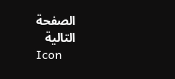الصفحة التالية
Icon